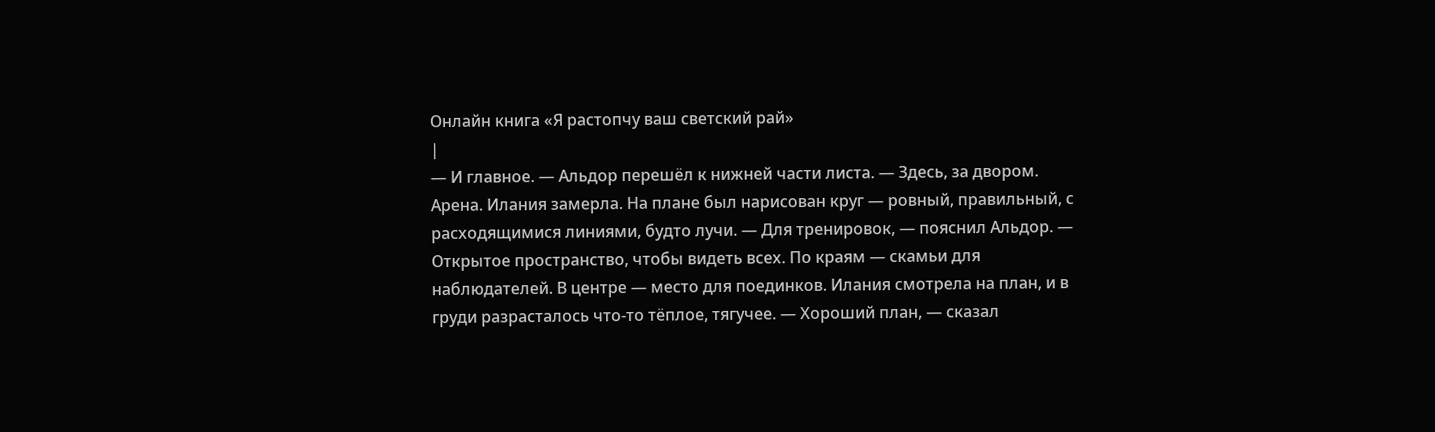Онлайн книга «Я растопчу ваш светский рай»
|
— И главное. — Альдор перешёл к нижней части листа. — Здесь, за двором. Арена. Илания замерла. На плане был нарисован круг — ровный, правильный, с расходящимися линиями, будто лучи. — Для тренировок, — пояснил Альдор. — Открытое пространство, чтобы видеть всех. По краям — скамьи для наблюдателей. В центре — место для поединков. Илания смотрела на план, и в груди разрасталось что-то тёплое, тягучее. — Хороший план, — сказал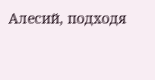Алесий, подходя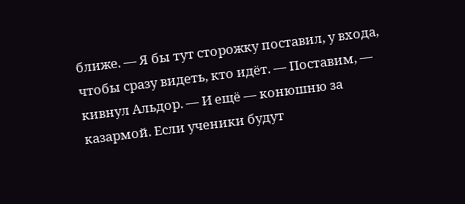ближе. — Я бы тут сторожку поставил, у входа, чтобы сразу видеть, кто идёт. — Поставим, — кивнул Альдор. — И ещё — конюшню за казармой. Если ученики будут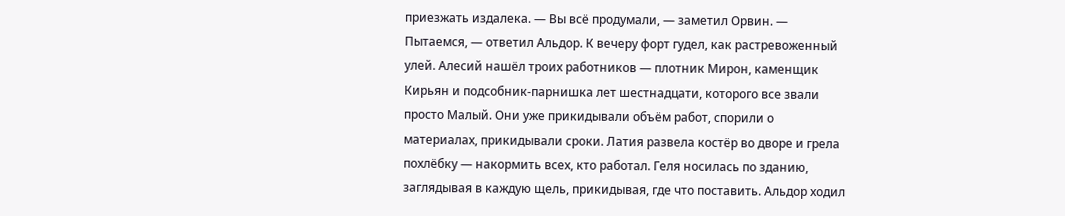приезжать издалека. — Вы всё продумали, — заметил Орвин. — Пытаемся, — ответил Альдор. К вечеру форт гудел, как растревоженный улей. Алесий нашёл троих работников — плотник Мирон, каменщик Кирьян и подсобник-парнишка лет шестнадцати, которого все звали просто Малый. Они уже прикидывали объём работ, спорили о материалах, прикидывали сроки. Латия развела костёр во дворе и грела похлёбку — накормить всех, кто работал. Геля носилась по зданию, заглядывая в каждую щель, прикидывая, где что поставить. Альдор ходил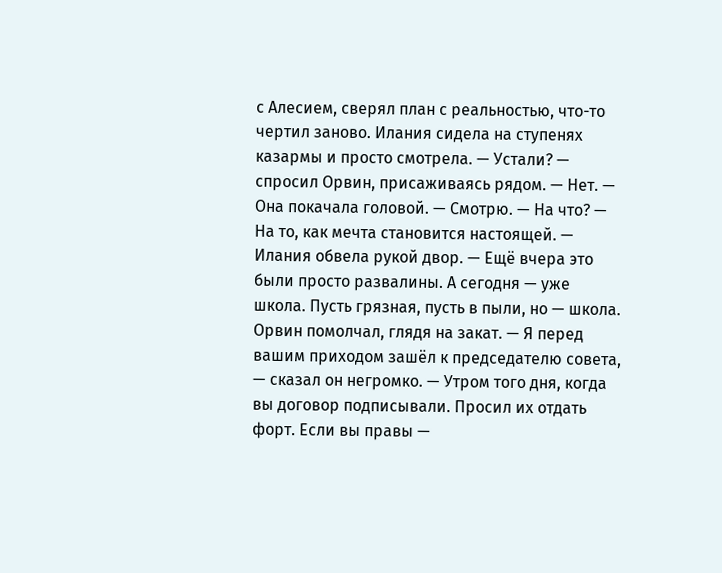с Алесием, сверял план с реальностью, что-то чертил заново. Илания сидела на ступенях казармы и просто смотрела. — Устали? — спросил Орвин, присаживаясь рядом. — Нет. — Она покачала головой. — Смотрю. — На что? — На то, как мечта становится настоящей. — Илания обвела рукой двор. — Ещё вчера это были просто развалины. А сегодня — уже школа. Пусть грязная, пусть в пыли, но — школа. Орвин помолчал, глядя на закат. — Я перед вашим приходом зашёл к председателю совета, — сказал он негромко. — Утром того дня, когда вы договор подписывали. Просил их отдать форт. Если вы правы —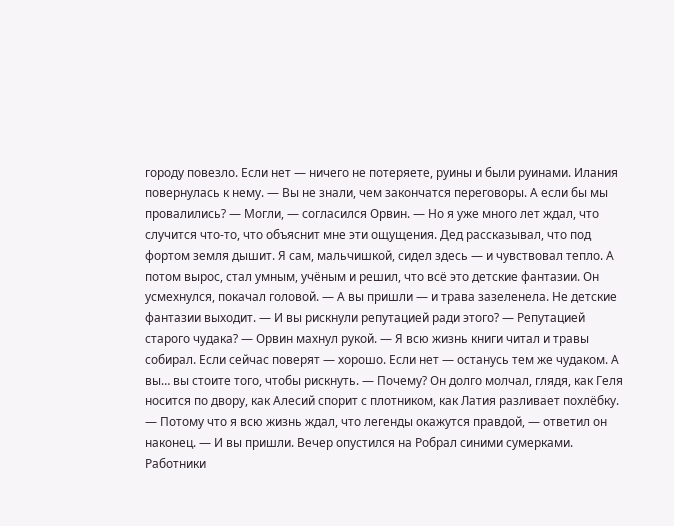городу повезло. Если нет — ничего не потеряете, руины и были руинами. Илания повернулась к нему. — Вы не знали, чем закончатся переговоры. А если бы мы провалились? — Могли, — согласился Орвин. — Но я уже много лет ждал, что случится что-то, что объяснит мне эти ощущения. Дед рассказывал, что под фортом земля дышит. Я сам, мальчишкой, сидел здесь — и чувствовал тепло. А потом вырос, стал умным, учёным и решил, что всё это детские фантазии. Он усмехнулся, покачал головой. — А вы пришли — и трава зазеленела. Не детские фантазии выходит. — И вы рискнули репутацией ради этого? — Репутацией старого чудака? — Орвин махнул рукой. — Я всю жизнь книги читал и травы собирал. Если сейчас поверят — хорошо. Если нет — останусь тем же чудаком. А вы… вы стоите того, чтобы рискнуть. — Почему? Он долго молчал, глядя, как Геля носится по двору, как Алесий спорит с плотником, как Латия разливает похлёбку. — Потому что я всю жизнь ждал, что легенды окажутся правдой, — ответил он наконец. — И вы пришли. Вечер опустился на Робрал синими сумерками. Работники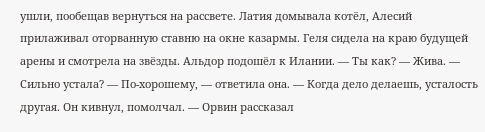ушли, пообещав вернуться на рассвете. Латия домывала котёл, Алесий прилаживал оторванную ставню на окне казармы. Геля сидела на краю будущей арены и смотрела на звёзды. Альдор подошёл к Илании. — Ты как? — Жива. — Сильно устала? — По-хорошему, — ответила она. — Когда дело делаешь, усталость другая. Он кивнул, помолчал. — Орвин рассказал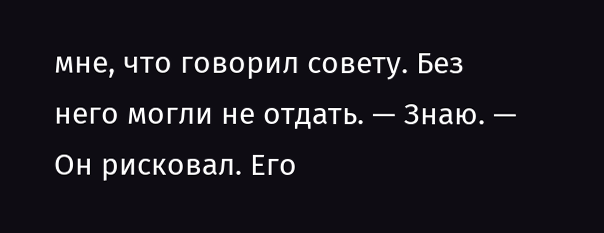мне, что говорил совету. Без него могли не отдать. — Знаю. — Он рисковал. Его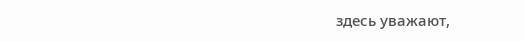здесь уважают,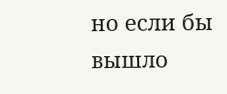но если бы вышло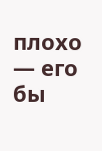плохо — его бы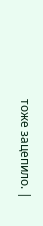тоже зацепило. |